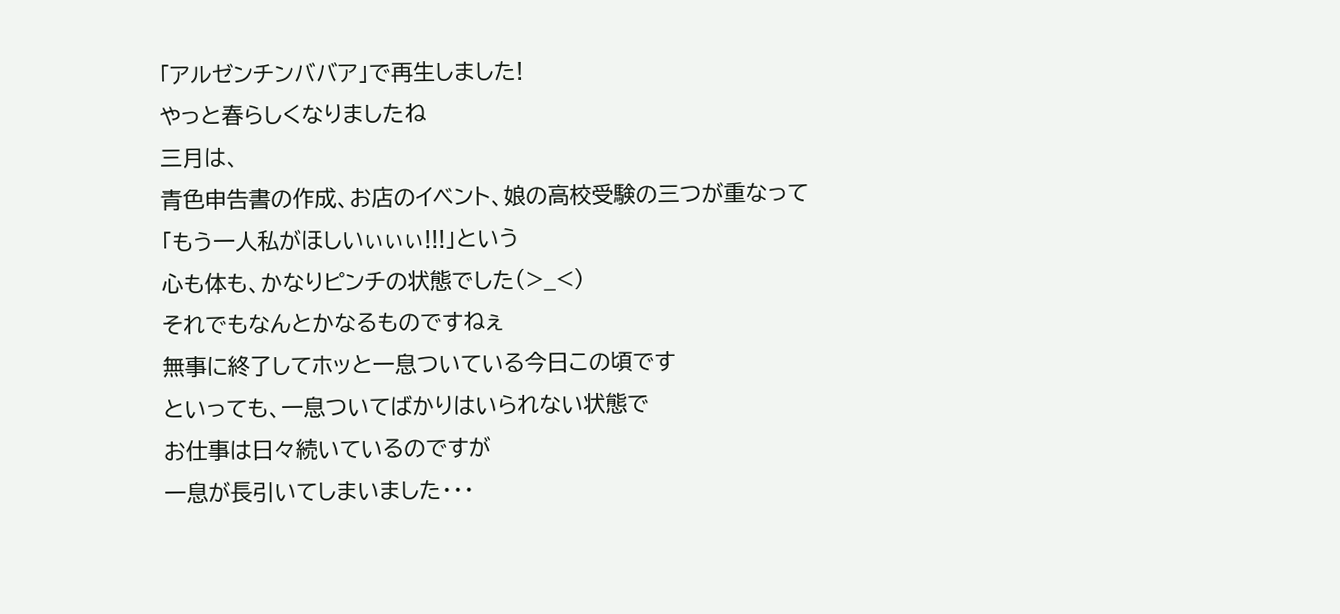「アルゼンチンババア」で再生しました!
やっと春らしくなりましたね
三月は、
青色申告書の作成、お店のイベント、娘の高校受験の三つが重なって
「もう一人私がほしいぃぃぃ!!!」という
心も体も、かなりピンチの状態でした(>_<)
それでもなんとかなるものですねぇ
無事に終了してホッと一息ついている今日この頃です
といっても、一息ついてばかりはいられない状態で
お仕事は日々続いているのですが
一息が長引いてしまいました・・・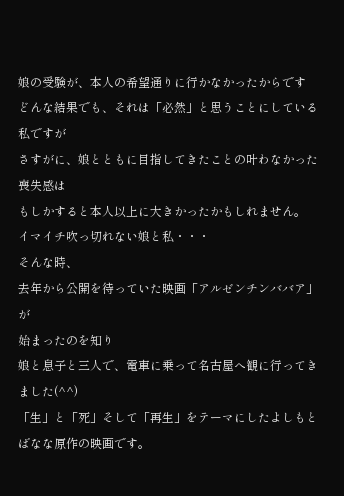娘の受験が、本人の希望通りに行かなかったからです
どんな結果でも、それは「必然」と思うことにしている私ですが
さすがに、娘とともに目指してきたことの叶わなかった喪失感は
もしかすると本人以上に大きかったかもしれません。
イマイチ吹っ切れない娘と私・・・
そんな時、
去年から公開を待っていた映画「アルゼンチンババア」が
始まったのを知り
娘と息子と三人で、電車に乗って名古屋へ観に行ってきました(^^)
「生」と「死」そして「再生」をテーマにしたよしもとばなな原作の映画です。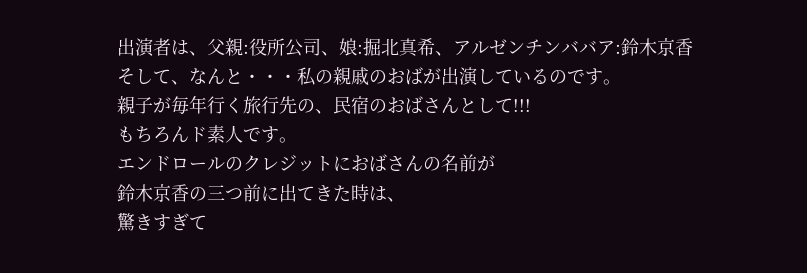出演者は、父親:役所公司、娘:掘北真希、アルゼンチンババア:鈴木京香
そして、なんと・・・私の親戚のおばが出演しているのです。
親子が毎年行く旅行先の、民宿のおばさんとして!!!
もちろんド素人です。
エンドロールのクレジットにおばさんの名前が
鈴木京香の三つ前に出てきた時は、
驚きすぎて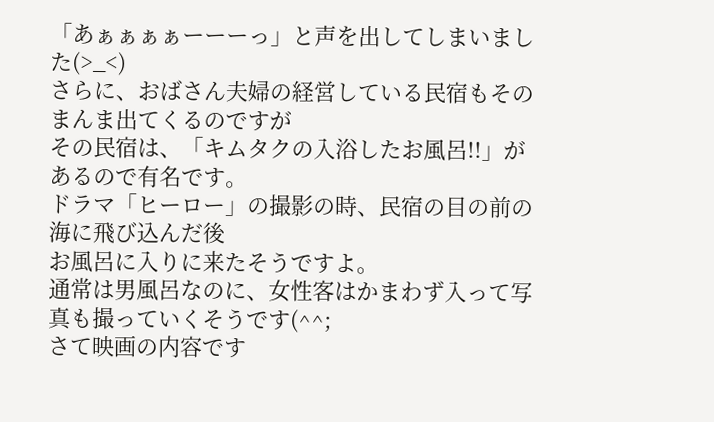「あぁぁぁぁーーーっ」と声を出してしまいました(>_<)
さらに、おばさん夫婦の経営している民宿もそのまんま出てくるのですが
その民宿は、「キムタクの入浴したお風呂!!」があるので有名です。
ドラマ「ヒーロー」の撮影の時、民宿の目の前の海に飛び込んだ後
お風呂に入りに来たそうですよ。
通常は男風呂なのに、女性客はかまわず入って写真も撮っていくそうです(^^;
さて映画の内容です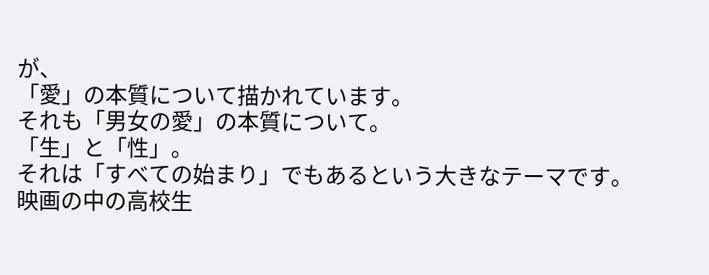が、
「愛」の本質について描かれています。
それも「男女の愛」の本質について。
「生」と「性」。
それは「すべての始まり」でもあるという大きなテーマです。
映画の中の高校生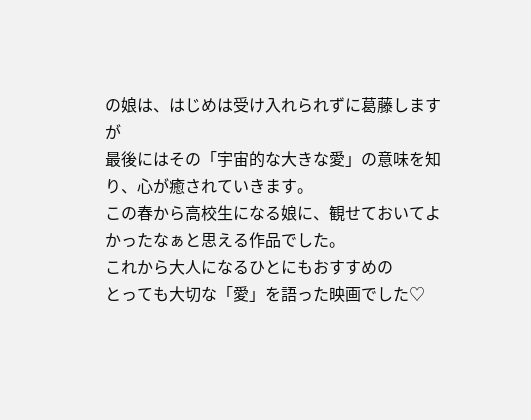の娘は、はじめは受け入れられずに葛藤しますが
最後にはその「宇宙的な大きな愛」の意味を知り、心が癒されていきます。
この春から高校生になる娘に、観せておいてよかったなぁと思える作品でした。
これから大人になるひとにもおすすめの
とっても大切な「愛」を語った映画でした♡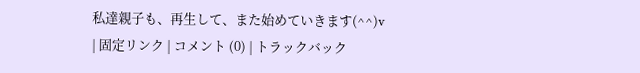私達親子も、再生して、また始めていきます(^^)v
| 固定リンク | コメント (0) | トラックバック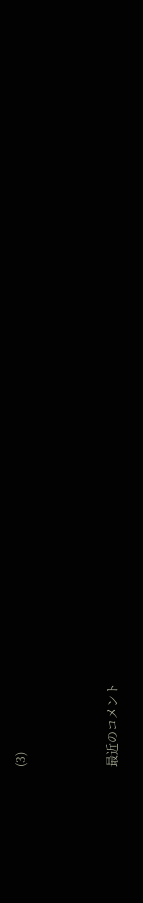(3)



最近のコメント